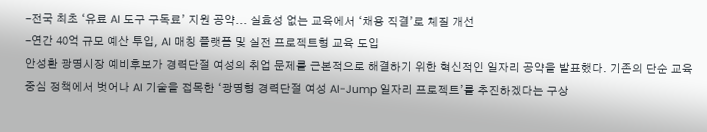-전국 최초 ‘유료 AI 도구 구독료’ 지원 공약... 실효성 없는 교육에서 ‘채용 직결’로 체질 개선
-연간 40억 규모 예산 투입, AI 매칭 플랫폼 및 실전 프로젝트형 교육 도입
안성환 광명시장 예비후보가 경력단절 여성의 취업 문제를 근본적으로 해결하기 위한 혁신적인 일자리 공약을 발표했다. 기존의 단순 교육 중심 정책에서 벗어나 AI 기술을 접목한 ‘광명형 경력단절 여성 AI-Jump 일자리 프로젝트’를 추진하겠다는 구상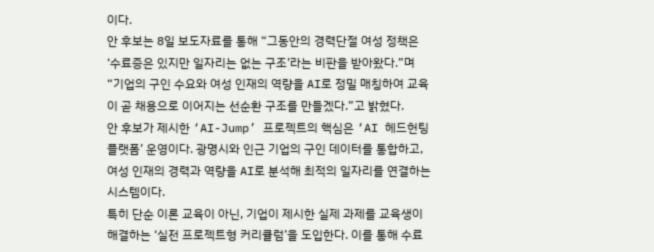이다.
안 후보는 8일 보도자료를 통해 “그동안의 경력단절 여성 정책은 ‘수료증은 있지만 일자리는 없는 구조’라는 비판을 받아왔다.”며 “기업의 구인 수요와 여성 인재의 역량을 AI로 정밀 매칭하여 교육이 곧 채용으로 이어지는 선순환 구조를 만들겠다.”고 밝혔다.
안 후보가 제시한 ‘AI-Jump’ 프로젝트의 핵심은 ‘AI 헤드헌팅 플랫폼’ 운영이다. 광명시와 인근 기업의 구인 데이터를 통합하고, 여성 인재의 경력과 역량을 AI로 분석해 최적의 일자리를 연결하는 시스템이다.
특히 단순 이론 교육이 아닌, 기업이 제시한 실제 과제를 교육생이 해결하는 ‘실전 프로젝트형 커리큘럼’을 도입한다. 이를 통해 수료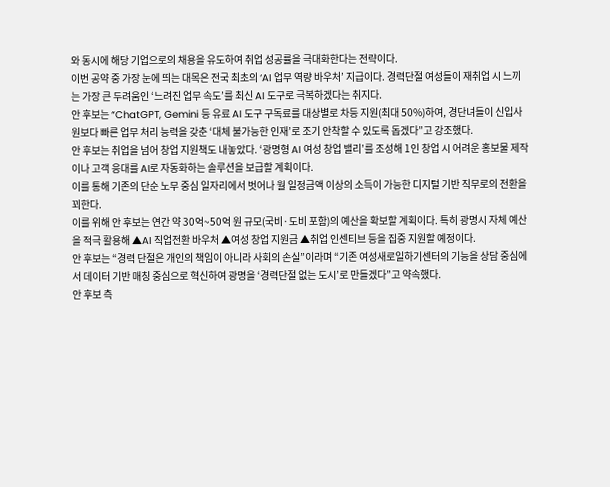와 동시에 해당 기업으로의 채용을 유도하여 취업 성공률을 극대화한다는 전략이다.
이번 공약 중 가장 눈에 띄는 대목은 전국 최초의 ‘AI 업무 역량 바우처’ 지급이다. 경력단절 여성들이 재취업 시 느끼는 가장 큰 두려움인 ‘느려진 업무 속도’를 최신 AI 도구로 극복하겠다는 취지다.
안 후보는 “ChatGPT, Gemini 등 유료 AI 도구 구독료를 대상별로 차등 지원(최대 50%)하여, 경단녀들이 신입사원보다 빠른 업무 처리 능력을 갖춘 ‘대체 불가능한 인재’로 조기 안착할 수 있도록 돕겠다”고 강조했다.
안 후보는 취업을 넘어 창업 지원책도 내놓았다. ‘광명형 AI 여성 창업 밸리’를 조성해 1인 창업 시 어려운 홍보물 제작이나 고객 응대를 AI로 자동화하는 솔루션을 보급할 계획이다.
이를 통해 기존의 단순 노무 중심 일자리에서 벗어나 월 일정금액 이상의 소득이 가능한 디지털 기반 직무로의 전환을 꾀한다.
이를 위해 안 후보는 연간 약 30억~50억 원 규모(국비·도비 포함)의 예산을 확보할 계획이다. 특히 광명시 자체 예산을 적극 활용해 ▲AI 직업전환 바우처 ▲여성 창업 지원금 ▲취업 인센티브 등을 집중 지원할 예정이다.
안 후보는 “경력 단절은 개인의 책임이 아니라 사회의 손실”이라며 “기존 여성새로일하기센터의 기능을 상담 중심에서 데이터 기반 매칭 중심으로 혁신하여 광명을 ‘경력단절 없는 도시’로 만들겠다”고 약속했다.
안 후보 측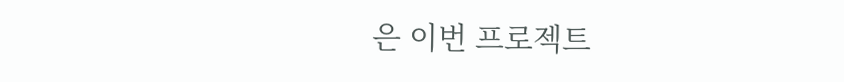은 이번 프로젝트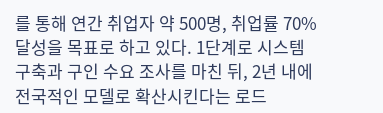를 통해 연간 취업자 약 500명, 취업률 70% 달성을 목표로 하고 있다. 1단계로 시스템 구축과 구인 수요 조사를 마친 뒤, 2년 내에 전국적인 모델로 확산시킨다는 로드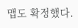맵도 확정했다.